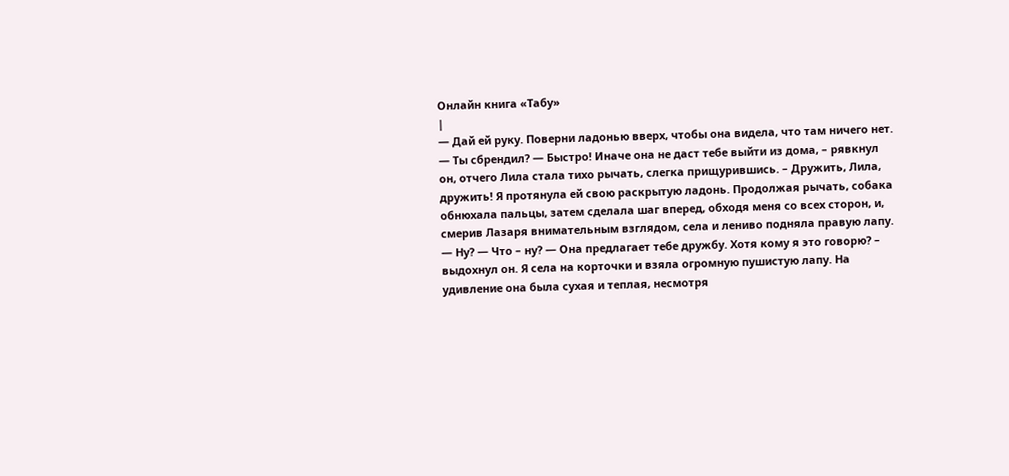Онлайн книга «Табу»
|
— Дай ей руку. Поверни ладонью вверх, чтобы она видела, что там ничего нет. — Ты сбрендил? — Быстро! Иначе она не даст тебе выйти из дома, – рявкнул он, отчего Лила стала тихо рычать, слегка прищурившись. – Дружить, Лила, дружить! Я протянула ей свою раскрытую ладонь. Продолжая рычать, собака обнюхала пальцы, затем сделала шаг вперед, обходя меня со всех сторон, и, смерив Лазаря внимательным взглядом, села и лениво подняла правую лапу. — Ну? — Что – ну? — Она предлагает тебе дружбу. Хотя кому я это говорю? – выдохнул он. Я села на корточки и взяла огромную пушистую лапу. На удивление она была сухая и теплая, несмотря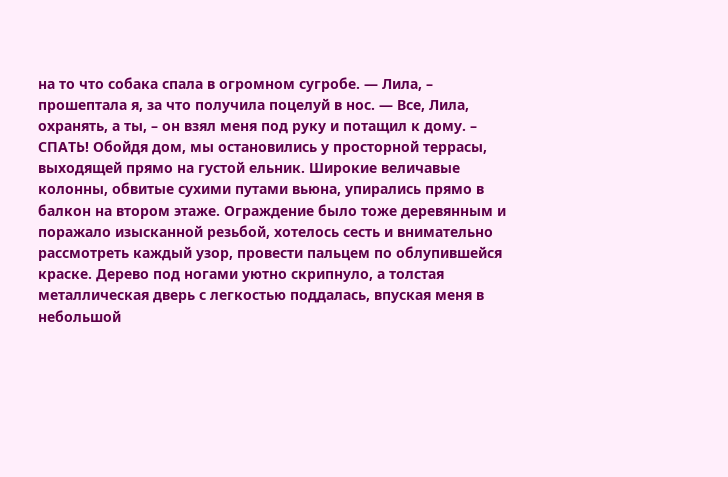на то что собака спала в огромном сугробе. — Лила, – прошептала я, за что получила поцелуй в нос. — Все, Лила, охранять, а ты, – он взял меня под руку и потащил к дому. – СПАТЬ! Обойдя дом, мы остановились у просторной террасы, выходящей прямо на густой ельник. Широкие величавые колонны, обвитые сухими путами вьюна, упирались прямо в балкон на втором этаже. Ограждение было тоже деревянным и поражало изысканной резьбой, хотелось сесть и внимательно рассмотреть каждый узор, провести пальцем по облупившейся краске. Дерево под ногами уютно скрипнуло, а толстая металлическая дверь с легкостью поддалась, впуская меня в небольшой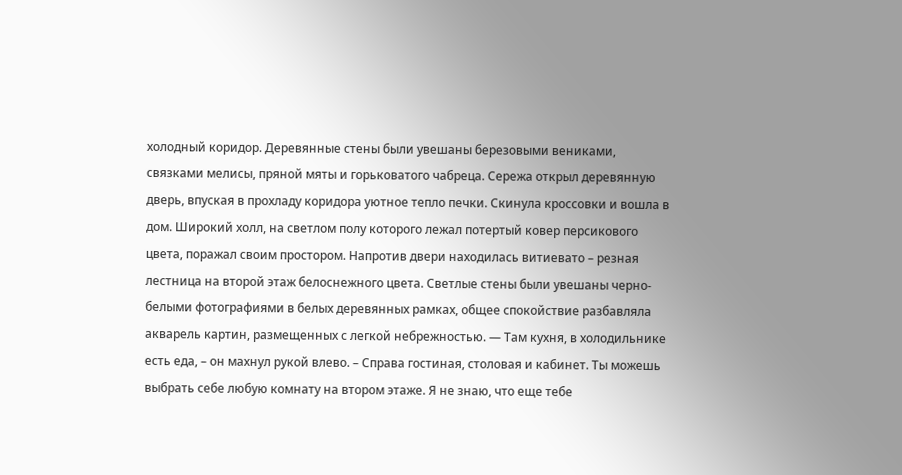холодный коридор. Деревянные стены были увешаны березовыми вениками, связками мелисы, пряной мяты и горьковатого чабреца. Сережа открыл деревянную дверь, впуская в прохладу коридора уютное тепло печки. Скинула кроссовки и вошла в дом. Широкий холл, на светлом полу которого лежал потертый ковер персикового цвета, поражал своим простором. Напротив двери находилась витиевато – резная лестница на второй этаж белоснежного цвета. Светлые стены были увешаны черно-белыми фотографиями в белых деревянных рамках, общее спокойствие разбавляла акварель картин, размещенных с легкой небрежностью. — Там кухня, в холодильнике есть еда, – он махнул рукой влево. – Справа гостиная, столовая и кабинет. Ты можешь выбрать себе любую комнату на втором этаже. Я не знаю, что еще тебе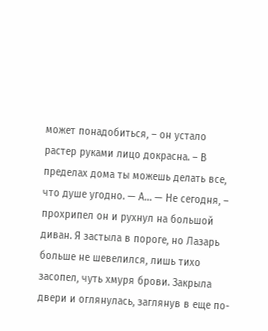может понадобиться, – он устало растер руками лицо докрасна. – В пределах дома ты можешь делать все, что душе угодно. — А… — Не сегодня, – прохрипел он и рухнул на большой диван. Я застыла в пороге, но Лазарь больше не шевелился, лишь тихо засопел, чуть хмуря брови. Закрыла двери и оглянулась, заглянув в еще по-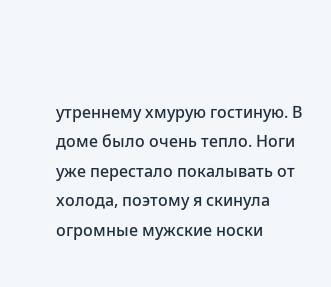утреннему хмурую гостиную. В доме было очень тепло. Ноги уже перестало покалывать от холода, поэтому я скинула огромные мужские носки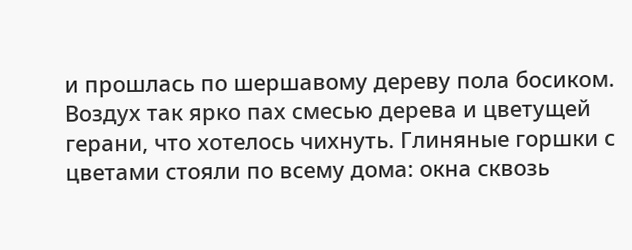и прошлась по шершавому дереву пола босиком. Воздух так ярко пах смесью дерева и цветущей герани, что хотелось чихнуть. Глиняные горшки с цветами стояли по всему дома: окна сквозь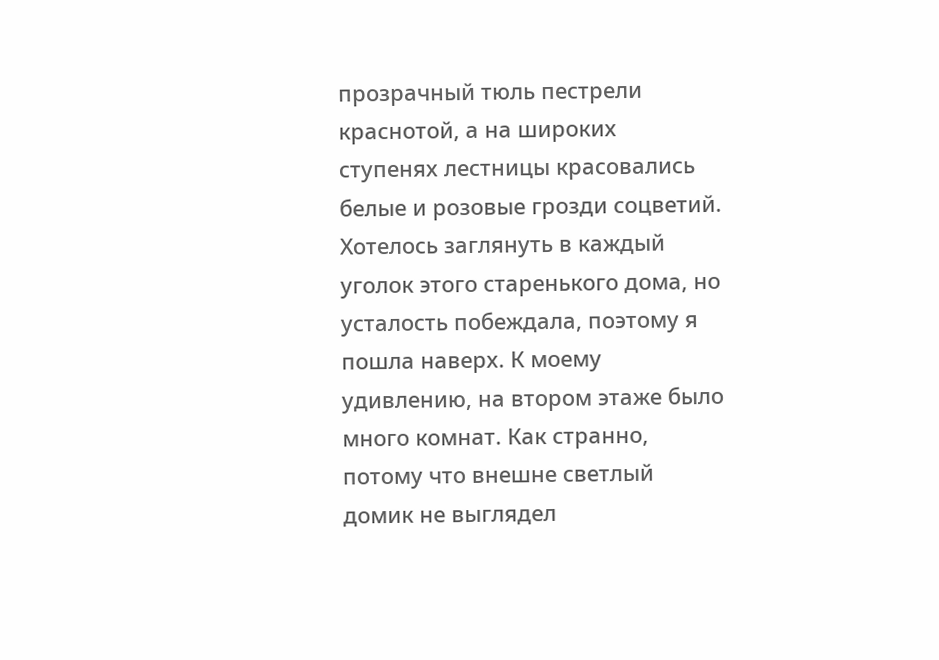прозрачный тюль пестрели краснотой, а на широких ступенях лестницы красовались белые и розовые грозди соцветий. Хотелось заглянуть в каждый уголок этого старенького дома, но усталость побеждала, поэтому я пошла наверх. К моему удивлению, на втором этаже было много комнат. Как странно, потому что внешне светлый домик не выглядел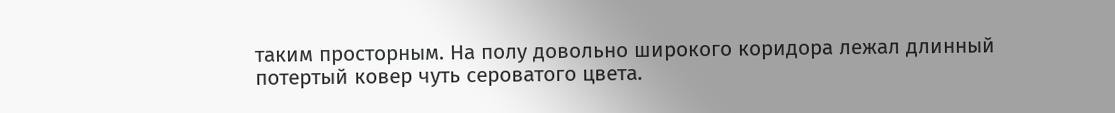таким просторным. На полу довольно широкого коридора лежал длинный потертый ковер чуть сероватого цвета.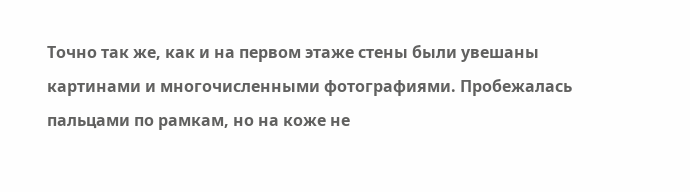Точно так же, как и на первом этаже стены были увешаны картинами и многочисленными фотографиями. Пробежалась пальцами по рамкам, но на коже не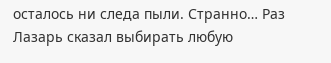осталось ни следа пыли. Странно… Раз Лазарь сказал выбирать любую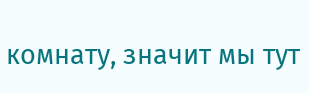комнату, значит мы тут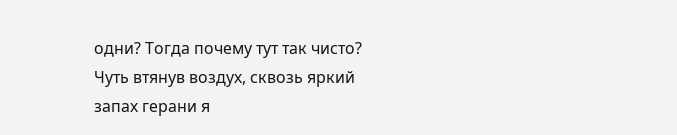одни? Тогда почему тут так чисто? Чуть втянув воздух, сквозь яркий запах герани я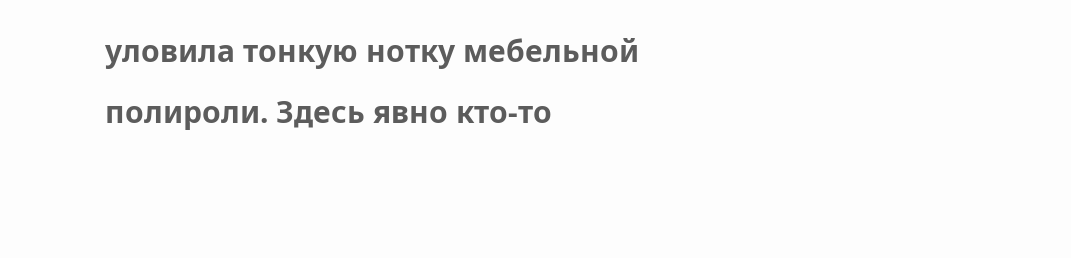уловила тонкую нотку мебельной полироли. Здесь явно кто-то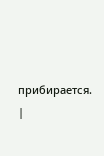прибирается. |